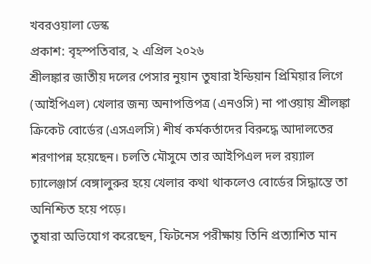খবরওয়ালা ডেস্ক
প্রকাশ: বৃহস্পতিবার, ২ এপ্রিল ২০২৬
শ্রীলঙ্কার জাতীয় দলের পেসার নুয়ান তুষারা ইন্ডিয়ান প্রিমিয়ার লিগে (আইপিএল) খেলার জন্য অনাপত্তিপত্র (এনওসি) না পাওয়ায় শ্রীলঙ্কা ক্রিকেট বোর্ডের (এসএলসি) শীর্ষ কর্মকর্তাদের বিরুদ্ধে আদালতের শরণাপন্ন হয়েছেন। চলতি মৌসুমে তার আইপিএল দল রয়্যাল চ্যালেঞ্জার্স বেঙ্গালুরুর হয়ে খেলার কথা থাকলেও বোর্ডের সিদ্ধান্তে তা অনিশ্চিত হয়ে পড়ে।
তুষারা অভিযোগ করেছেন, ফিটনেস পরীক্ষায় তিনি প্রত্যাশিত মান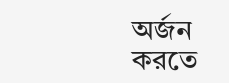অর্জন করতে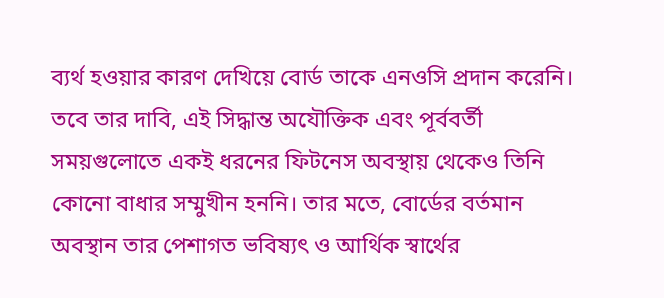ব্যর্থ হওয়ার কারণ দেখিয়ে বোর্ড তাকে এনওসি প্রদান করেনি। তবে তার দাবি, এই সিদ্ধান্ত অযৌক্তিক এবং পূর্ববর্তী সময়গুলোতে একই ধরনের ফিটনেস অবস্থায় থেকেও তিনি কোনো বাধার সম্মুখীন হননি। তার মতে, বোর্ডের বর্তমান অবস্থান তার পেশাগত ভবিষ্যৎ ও আর্থিক স্বার্থের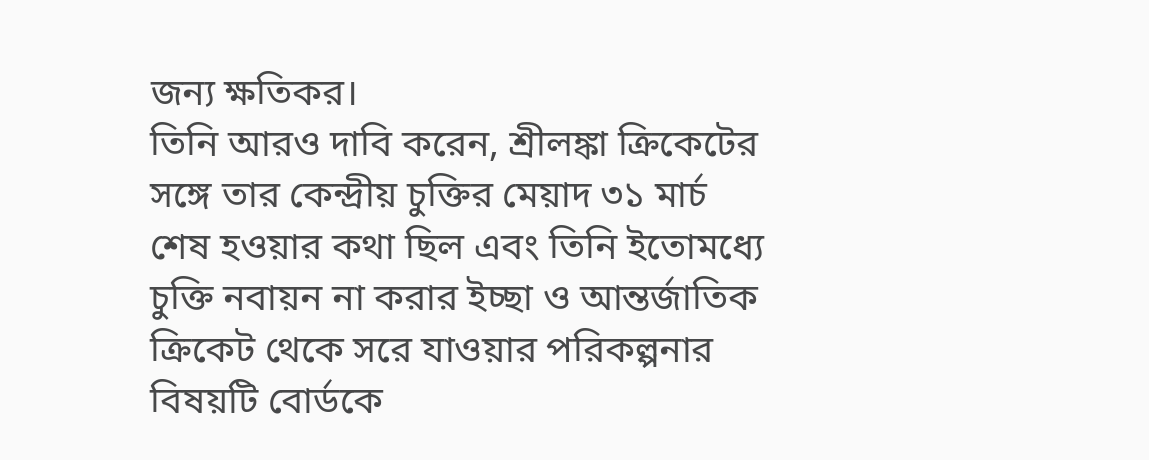জন্য ক্ষতিকর।
তিনি আরও দাবি করেন, শ্রীলঙ্কা ক্রিকেটের সঙ্গে তার কেন্দ্রীয় চুক্তির মেয়াদ ৩১ মার্চ শেষ হওয়ার কথা ছিল এবং তিনি ইতোমধ্যে চুক্তি নবায়ন না করার ইচ্ছা ও আন্তর্জাতিক ক্রিকেট থেকে সরে যাওয়ার পরিকল্পনার বিষয়টি বোর্ডকে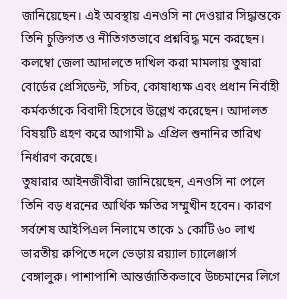জানিয়েছেন। এই অবস্থায় এনওসি না দেওয়ার সিদ্ধান্তকে তিনি চুক্তিগত ও নীতিগতভাবে প্রশ্নবিদ্ধ মনে করছেন।
কলম্বো জেলা আদালতে দাখিল করা মামলায় তুষারা বোর্ডের প্রেসিডেন্ট, সচিব, কোষাধ্যক্ষ এবং প্রধান নির্বাহী কর্মকর্তাকে বিবাদী হিসেবে উল্লেখ করেছেন। আদালত বিষয়টি গ্রহণ করে আগামী ৯ এপ্রিল শুনানির তারিখ নির্ধারণ করেছে।
তুষারার আইনজীবীরা জানিয়েছেন, এনওসি না পেলে তিনি বড় ধরনের আর্থিক ক্ষতির সম্মুখীন হবেন। কারণ সর্বশেষ আইপিএল নিলামে তাকে ১ কোটি ৬০ লাখ ভারতীয় রুপিতে দলে ভেড়ায় রয়্যাল চ্যালেঞ্জার্স বেঙ্গালুরু। পাশাপাশি আন্তর্জাতিকভাবে উচ্চমানের লিগে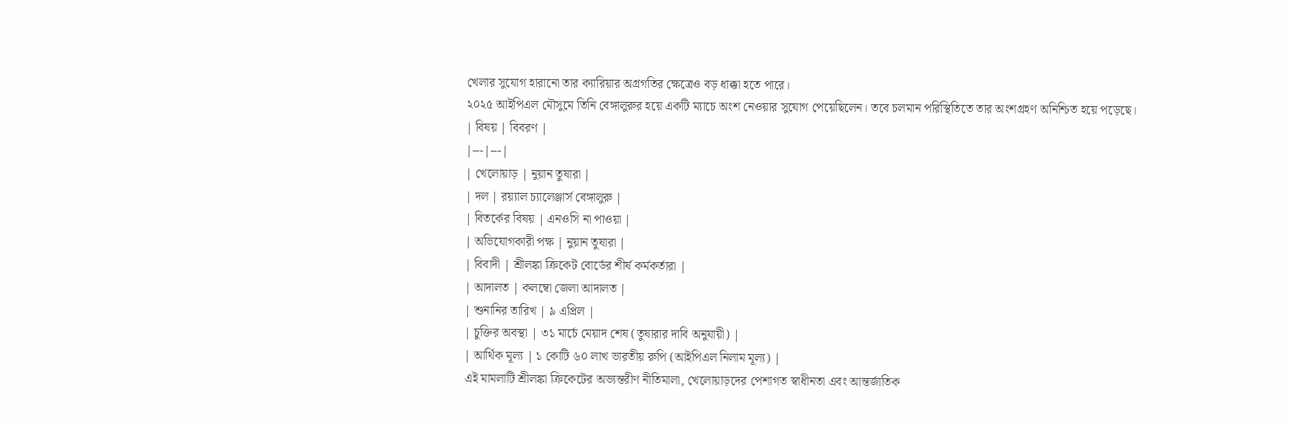খেলার সুযোগ হারানো তার ক্যারিয়ার অগ্রগতির ক্ষেত্রেও বড় ধাক্কা হতে পারে।
২০২৫ আইপিএল মৌসুমে তিনি বেঙ্গালুরুর হয়ে একটি ম্যাচে অংশ নেওয়ার সুযোগ পেয়েছিলেন। তবে চলমান পরিস্থিতিতে তার অংশগ্রহণ অনিশ্চিত হয়ে পড়েছে।
| বিষয় | বিবরণ |
|---|---|
| খেলোয়াড় | নুয়ান তুষারা |
| দল | রয়্যাল চ্যালেঞ্জার্স বেঙ্গালুরু |
| বিতর্কের বিষয় | এনওসি না পাওয়া |
| অভিযোগকারী পক্ষ | নুয়ান তুষারা |
| বিবাদী | শ্রীলঙ্কা ক্রিকেট বোর্ডের শীর্ষ কর্মকর্তারা |
| আদালত | কলম্বো জেলা আদালত |
| শুনানির তারিখ | ৯ এপ্রিল |
| চুক্তির অবস্থা | ৩১ মার্চে মেয়াদ শেষ (তুষারার দাবি অনুযায়ী) |
| আর্থিক মূল্য | ১ কোটি ৬০ লাখ ভারতীয় রুপি (আইপিএল নিলাম মূল্য) |
এই মামলাটি শ্রীলঙ্কা ক্রিকেটের অভ্যন্তরীণ নীতিমালা, খেলোয়াড়দের পেশাগত স্বাধীনতা এবং আন্তর্জাতিক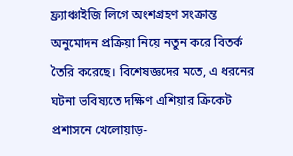ফ্র্যাঞ্চাইজি লিগে অংশগ্রহণ সংক্রান্ত অনুমোদন প্রক্রিয়া নিয়ে নতুন করে বিতর্ক তৈরি করেছে। বিশেষজ্ঞদের মতে, এ ধরনের ঘটনা ভবিষ্যতে দক্ষিণ এশিয়ার ক্রিকেট প্রশাসনে খেলোয়াড়-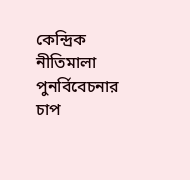কেন্দ্রিক নীতিমালা পুনর্বিবেচনার চাপ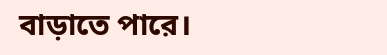বাড়াতে পারে।